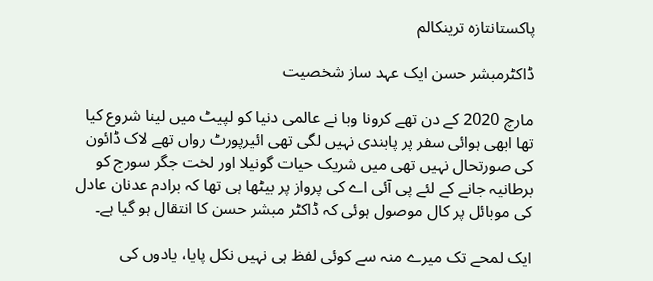پاکستانتازہ ترینکالم

ڈاکٹرمبشر حسن ایک عہد ساز شخصیت

مارچ 2020 کے دن تھے کرونا وبا نے عالمی دنیا کو لپیٹ میں لینا شروع کیا تھا ابھی ہوائی سفر پر پابندی نہیں لگی تھی ائیرپورٹ رواں تھے لاک ڈائون کی صورتحال نہیں تھی میں شریک حیات گونیلا اور لخت جگر سورج کو برطانیہ جانے کے لئے پی آئی اے کی پرواز پر بیٹھا ہی تھا کہ برادم عدنان عادل کی موبائل پر کال موصول ہوئی کہ ڈاکٹر مبشر حسن کا انتقال ہو گیا ہے۔

ایک لمحے تک میرے منہ سے کوئی لفظ ہی نہیں نکل پایا، یادوں کی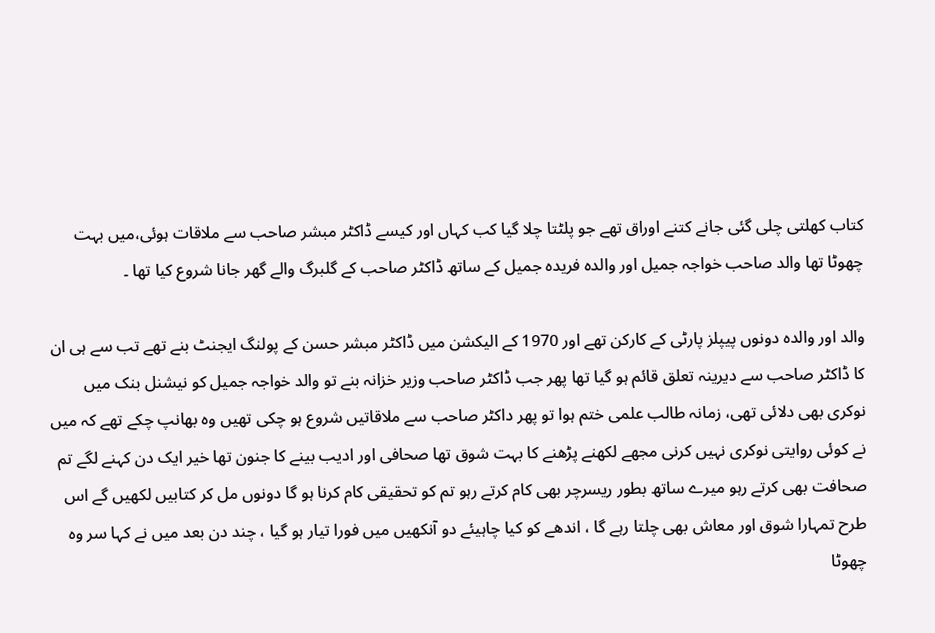کتاب کھلتی چلی گئی جانے کتنے اوراق تھے جو پلٹتا چلا گیا کب کہاں اور کیسے ڈاکٹر مبشر صاحب سے ملاقات ہوئی،میں بہت چھوٹا تھا والد صاحب خواجہ جمیل اور والدہ فریدہ جمیل کے ساتھ ڈاکٹر صاحب کے گلبرگ والے گھر جانا شروع کیا تھا ۔

والد اور والدہ دونوں پیپلز پارٹی کے کارکن تھے اور 1970 کے الیکشن میں ڈاکٹر مبشر حسن کے پولنگ ایجنٹ بنے تھے تب سے ہی ان کا ڈاکٹر صاحب سے دیرینہ تعلق قائم ہو گیا تھا پھر جب ڈاکٹر صاحب وزیر خزانہ بنے تو والد خواجہ جمیل کو نیشنل بنک میں نوکری بھی دلائی تھی، زمانہ طالب علمی ختم ہوا تو پھر داکٹر صاحب سے ملاقاتیں شروع ہو چکی تھیں وہ بھانپ چکے تھے کہ میں نے کوئی روایتی نوکری نہیں کرنی مجھے لکھنے پڑھنے کا بہت شوق تھا صحافی اور ادیب بینے کا جنون تھا خیر ایک دن کہنے لگے تم صحافت بھی کرتے رہو میرے ساتھ بطور ریسرچر بھی کام کرتے رہو تم کو تحقیقی کام کرنا ہو گا دونوں مل کر کتابیں لکھیں گے اس طرح تمہارا شوق اور معاش بھی چلتا رہے گا ، اندھے کو کیا چاہیئے دو آنکھیں میں فورا تیار ہو گیا ، چند دن بعد میں نے کہا سر وہ چھوٹا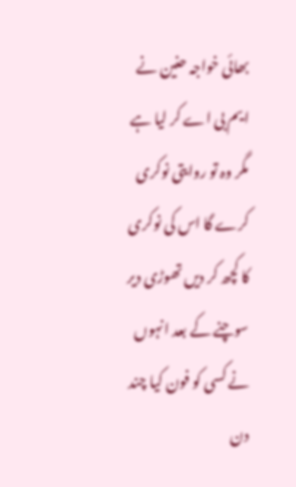بھائی خواجہ حنین نے ایم بی اے کر لیا ہے مگر وہ تو روایتی نوکری کرے گا اس کی نوکری کا کچھ کر دیں تھوڑی دیر سوچنے کے بعد انہوں نے کسی کو فون کیا چند دن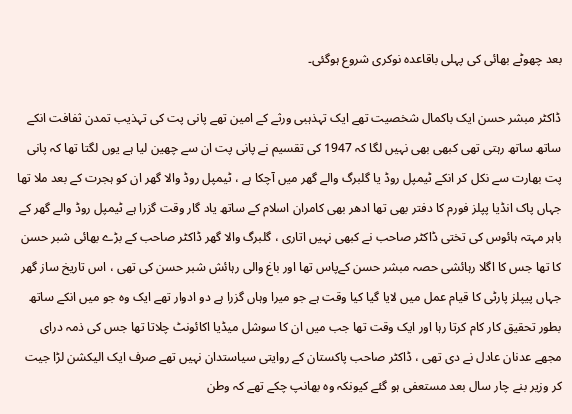بعد چھوٹے بھائی کی پہلی باقاعدہ نوکری شروع ہوگئی۔

ڈاکٹر مبشر حسن ایک باکمال شخصیت تھے ایک تہذہبی ورثے کے امین تھے پانی پت کی تہذیب تمدن ثفافت انکے ساتھ ساتھ رہتی تھی کبھی بھی نہیں لگا کہ 1947 کی تقسیم نے پانی پت ان سے چھین لیا ہے یوں لگتا تھا کہ پانی پت بھارت سے نکل کر انکے ٹیمپل روڈ یا گلبرگ والے گھر میں آچکا ہے ، ٹیمپل روڈ والا گھر ان کو ہجرت کے بعد ملا تھا جہاں پاک انڈیا پپلز فورم کا دفتر بھی تھا ادھر بھی کامران اسلام کے ساتھ یاد گار وقت گزرا ہے ٹیمپل روڈ والے گھر کے باہر مہتہ ہائوس کی تختی ڈاکٹر صاحب نے کبھی نہیں اتاری ، گلبرگ والا گھر ڈاکٹر صاحب کے بڑے بھائی شبر حسن کا تھا جس کا اگلا رہائشی حصہ مبشر حسن کےپاس تھا اور باغ والی رہائش شبر حسن کی تھی ، اس تاریخ ساز گھر جہاں پیپلز پارٹی کا قیام عمل میں لایا گیا کیا وقت ہے جو میرا وہاں گزرا ہے دو ادوار تھے ایک وہ جو میں انکے ساتھ بطور تحقیق کار کام کرتا رہا اور ایک وقت تھا جب میں ان کا سوشل میڈیا اکائونٹ چلاتا تھا جس کی ذمہ درای مجھے عدنان عادل نے دی تھی ، ڈاکٹر صاحب پاکستان کے روایتی سیاستدان نہیں تھے صرف ایک الیکشن لڑا جیت کر وزیر بنے چار سال بعد مستعفی ہو گئے کیونکہ وہ بھانپ چکے تھے کہ وطن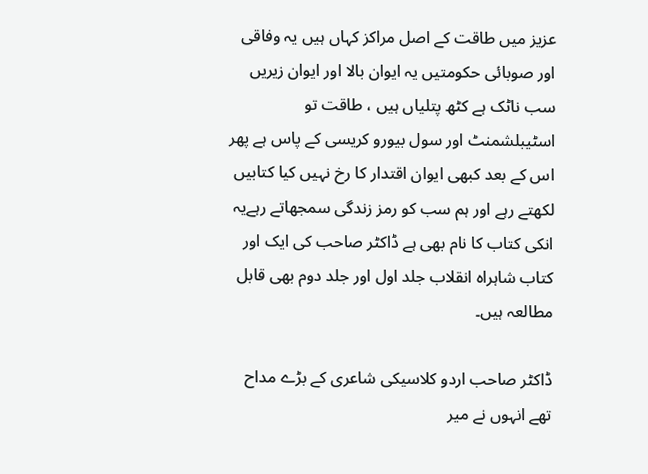عزیز میں طاقت کے اصل مراکز کہاں ہیں یہ وفاقی اور صوبائی حکومتیں یہ ایوان بالا اور ایوان زیریں سب ناٹک ہے کٹھ پتلیاں ہیں ، طاقت تو اسٹیبلشمنٹ اور سول بیورو کریسی کے پاس ہے پھر اس کے بعد کبھی ایوان اقتدار کا رخ نہیں کیا کتابیں لکھتے رہے اور ہم سب کو رمز زندگی سمجھاتے رہےیہ انکی کتاب کا نام بھی ہے ڈاکٹر صاحب کی ایک اور کتاب شاہراہ انقلاب جلد اول اور جلد دوم بھی قابل مطالعہ ہیں۔

ڈاکٹر صاحب اردو کلاسیکی شاعری کے بڑے مداح تھے انہوں نے میر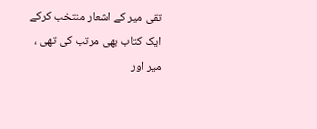تقی میر کے اشعار منتخب کرکے ایک کتاب بھی مرتب کی تھی ، میر اور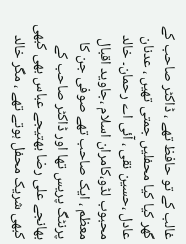غالب کے تو حافظ تھے ، ڈاکٹر صاحب کے گھر کیا کیا محفلیں جمتی تھیں ، عدنان عادل ،حسین نقی ، آئی اے رحمان۔ خالد محبوب لڈو،کامران اسلام ،جاوید اقبال معظم ، ایک صاحب تھے صوفی جن کا پرنٹگ پریس تھا اور ڈاکٹر صاحب کے بھانجے علی رضا بھتیجے عباس بھی کبھی کبھی شریک محفل ہوتے تھے ، مگر خالد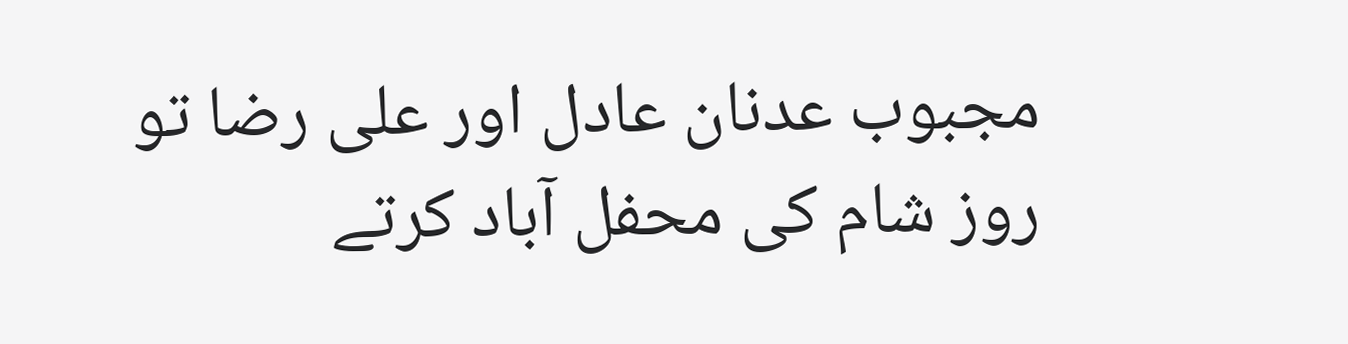مجبوب عدنان عادل اور علی رضا تو روز شام کی محفل آباد کرتے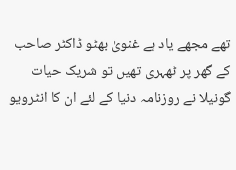تھے مجھے یاد ہے غنویٰ بھٹو ڈاکٹر صاحب کے گھر پر ٹھہری تھیں تو شریک حیات گونیلا نے روزنامہ دنیا کے لئے ان کا انٹرویو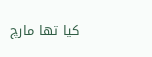کیا تھا مارچ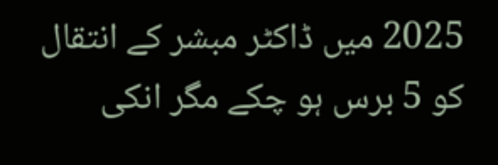2025 میں ڈاکٹر مبشر کے انتقال کو 5 برس ہو چکے مگر انکی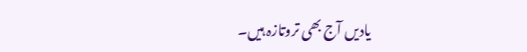یادیں آج بھی تروتازہ ہیں۔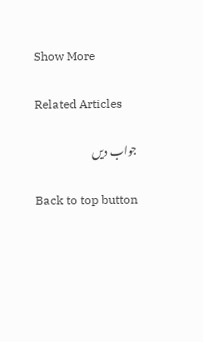Show More

Related Articles

جواب دیں

Back to top button